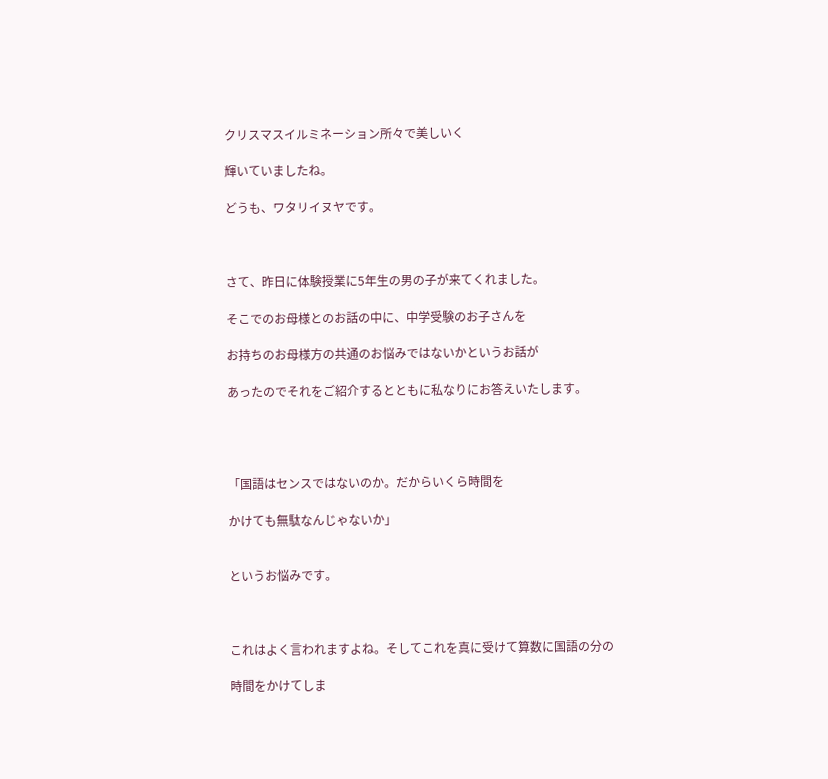クリスマスイルミネーション所々で美しいく

輝いていましたね。

どうも、ワタリイヌヤです。



さて、昨日に体験授業に5年生の男の子が来てくれました。

そこでのお母様とのお話の中に、中学受験のお子さんを

お持ちのお母様方の共通のお悩みではないかというお話が

あったのでそれをご紹介するとともに私なりにお答えいたします。




「国語はセンスではないのか。だからいくら時間を

かけても無駄なんじゃないか」


というお悩みです。



これはよく言われますよね。そしてこれを真に受けて算数に国語の分の

時間をかけてしま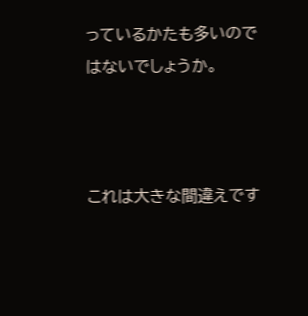っているかたも多いのではないでしょうか。



これは大きな間違えです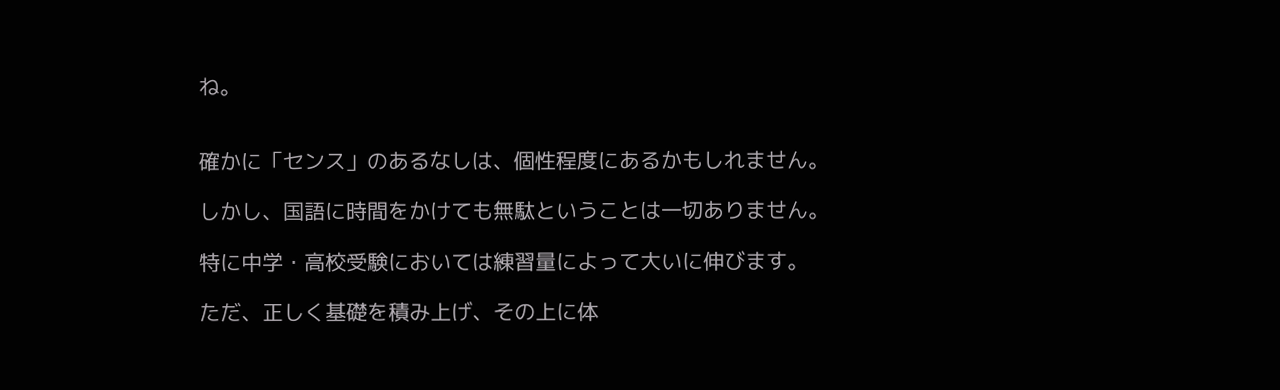ね。


確かに「センス」のあるなしは、個性程度にあるかもしれません。

しかし、国語に時間をかけても無駄ということは一切ありません。

特に中学・高校受験においては練習量によって大いに伸びます。

ただ、正しく基礎を積み上げ、その上に体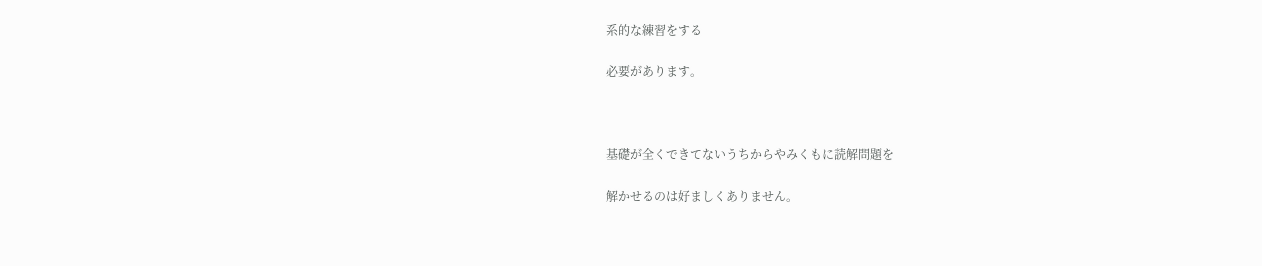系的な練習をする

必要があります。



基礎が全くできてないうちからやみくもに読解問題を

解かせるのは好ましくありません。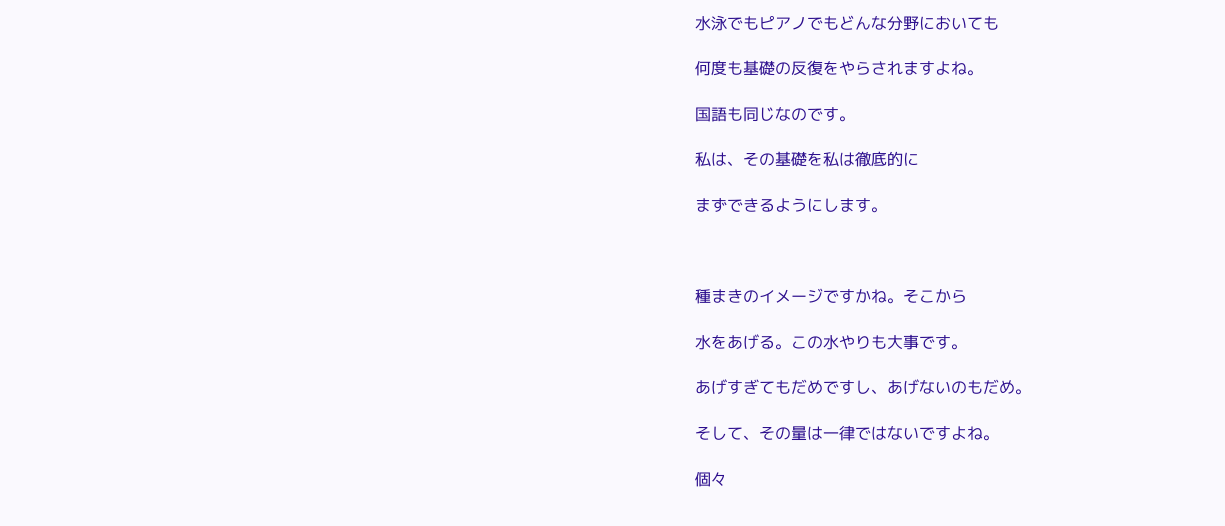水泳でもピアノでもどんな分野においても

何度も基礎の反復をやらされますよね。

国語も同じなのです。

私は、その基礎を私は徹底的に

まずできるようにします。



種まきのイメージですかね。そこから

水をあげる。この水やりも大事です。

あげすぎてもだめですし、あげないのもだめ。

そして、その量は一律ではないですよね。

個々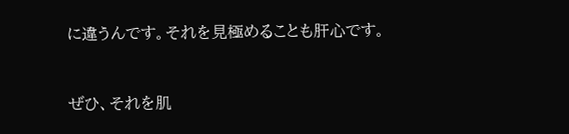に違うんです。それを見極めることも肝心です。



ぜひ、それを肌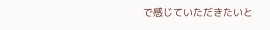で感じていただきたいと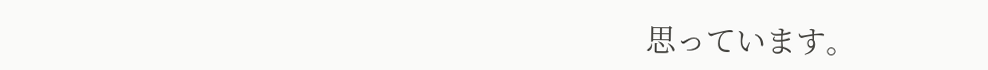思っています。